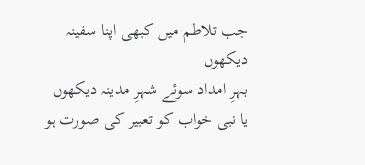جب تلاطم میں کبھی اپنا سفینہ دیکھوں
بہرِ امداد سوئے شہرِ مدینہ دیکھوں
یا نبی خواب کو تعبیر کی صورت ہو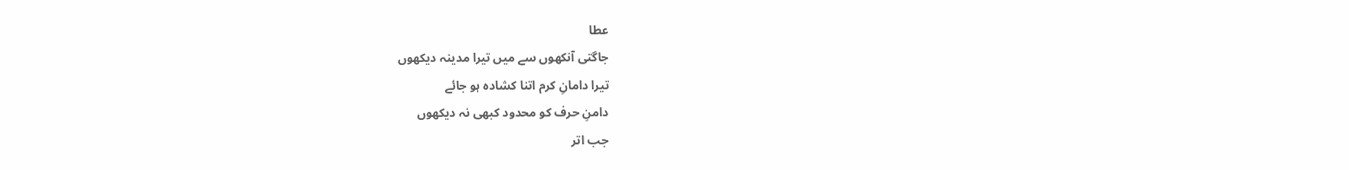عطا
جاگتی آنکھوں سے میں تیرا مدینہ دیکھوں
تیرا دامانِ کرم اتنا کشادہ ہو جائے
دامنِ حرف کو محدود کبھی نہ دیکھوں
جب اتر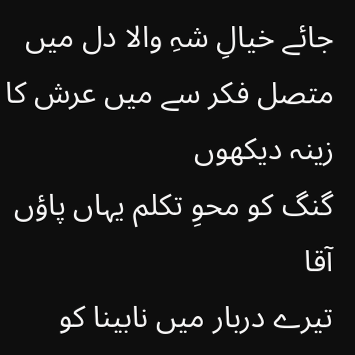جائے خیالِ شہِ والا دل میں
متصل فکر سے میں عرش کا زینہ دیکھوں
گنگ کو محوِ تکلم یہاں پاؤں آقا
تیرے دربار میں نابینا کو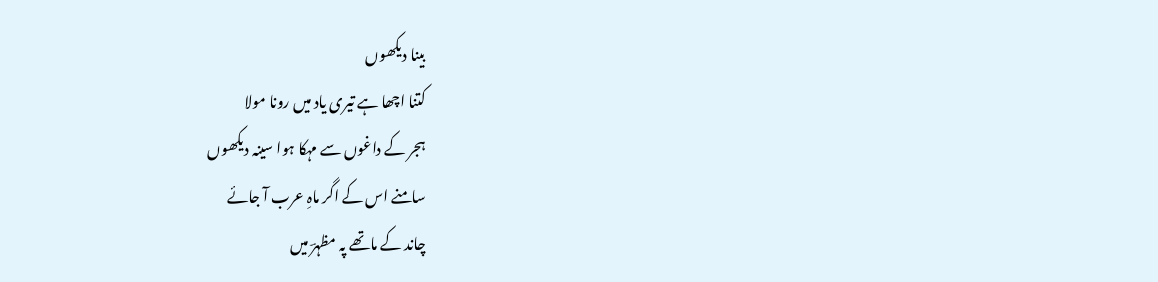بینا دیکھوں
کتنا اچھا ہے تیری یاد میں رونا مولا
ہجر کے داغوں سے مہکا ہوا سینہ دیکھوں
سامنے اس کے اگر ماہِ عرب آ جائے
چاند کے ماتھے پہ مظہرؔ میں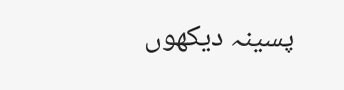پسینہ دیکھوں